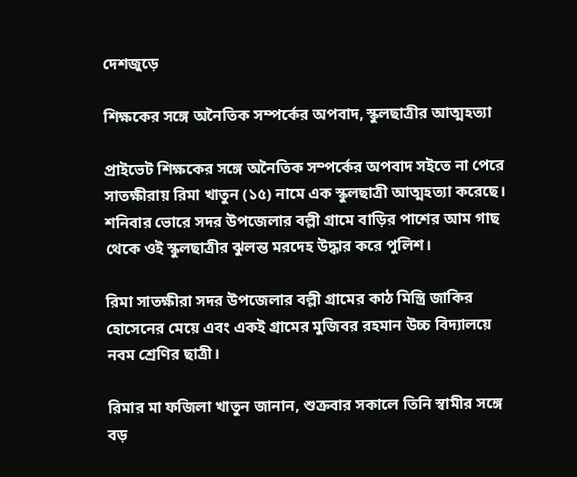দেশজুড়ে

শিক্ষকের সঙ্গে অনৈতিক সম্পর্কের অপবাদ, স্কুলছাত্রীর আত্মহত্যা

প্রাইভেট শিক্ষকের সঙ্গে অনৈতিক সম্পর্কের অপবাদ সইতে না পেরে সাতক্ষীরায় রিমা খাতুন (১৫) নামে এক স্কুলছাত্রী আত্মহত্যা করেছে। শনিবার ভোরে সদর উপজেলার বল্লী গ্রামে বাড়ির পাশের আম গাছ থেকে ওই স্কুলছাত্রীর ঝুলন্ত মরদেহ উদ্ধার করে পুলিশ।

রিমা সাতক্ষীরা সদর উপজেলার বল্লী গ্রামের কাঠ মিস্ত্রি জাকির হোসেনের মেয়ে এবং একই গ্রামের মুজিবর রহমান উচ্চ বিদ্যালয়ে নবম শ্রেণির ছাত্রী।

রিমার মা ফজিলা খাতুন জানান, শুক্রবার সকালে তিনি স্বামীর সঙ্গে বড়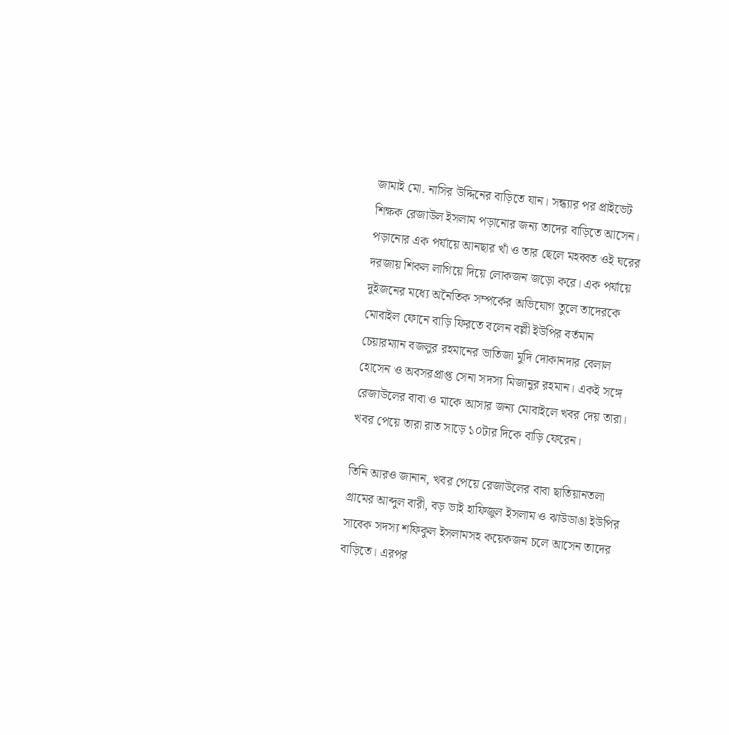জামাই মো. নাসির উদ্দিনের বাড়িতে যান। সন্ধ্যার পর প্রাইভেট শিক্ষক রেজাউল ইসলাম পড়ানোর জন্য তাদের বাড়িতে আসেন। পড়ানোর এক পর্যায়ে আনছার খাঁ ও তার ছেলে মহব্বত ওই ঘরের দরজায় শিকল লাগিয়ে দিয়ে লোকজন জড়ো করে। এক পর্যায়ে দুইজনের মধ্যে অনৈতিক সম্পর্কের অভিযোগ তুলে তাদেরকে মোবাইল ফোনে বাড়ি ফিরতে বলেন বল্লী ইউপির বর্তমান চেয়ারম্যান বজলুর রহমানের ভাতিজা মুদি দোকানদার বেলাল হোসেন ও অবসরপ্রাপ্ত সেনা সদস্য মিজানুর রহমান। একই সঙ্গে রেজাউলের বাবা ও মাকে আসার জন্য মোবাইলে খবর দেয় তারা। খবর পেয়ে তারা রাত সাড়ে ১০টার দিকে বাড়ি ফেরেন।

তিনি আরও জানান, খবর পেয়ে রেজাউলের বাবা ছাতিয়ানতলা গ্রামের আব্দুল বারী, বড় ভাই হাফিজুল ইসলাম ও ঝাউডাঙা ইউপির সাবেক সদস্য শফিকুল ইসলামসহ কয়েকজন চলে আসেন তাদের বাড়িতে। এরপর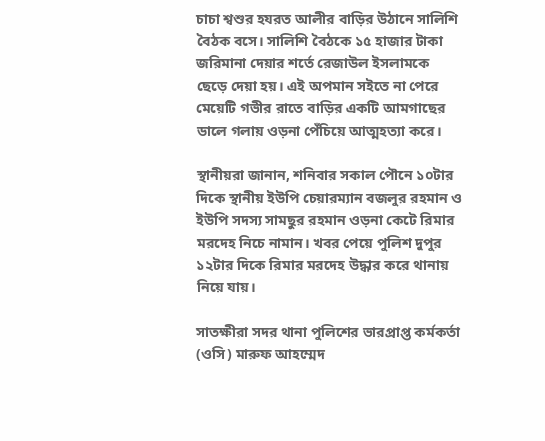চাচা শ্বশুর হযরত আলীর বাড়ির উঠানে সালিশি বৈঠক বসে। সালিশি বৈঠকে ১৫ হাজার টাকা জরিমানা দেয়ার শর্তে রেজাউল ইসলামকে ছেড়ে দেয়া হয়। এই অপমান সইতে না পেরে মেয়েটি গভীর রাতে বাড়ির একটি আমগাছের ডালে গলায় ওড়না পেঁচিয়ে আত্মহত্যা করে।

স্থানীয়রা জানান, শনিবার সকাল পৌনে ১০টার দিকে স্থানীয় ইউপি চেয়ারম্যান বজলুর রহমান ও ইউপি সদস্য সামছুর রহমান ওড়না কেটে রিমার মরদেহ নিচে নামান। খবর পেয়ে পুলিশ দুপুর ১২টার দিকে রিমার মরদেহ উদ্ধার করে থানায় নিয়ে যায়।

সাতক্ষীরা সদর থানা পুলিশের ভারপ্রাপ্ত কর্মকর্তা (ওসি) মারুফ আহম্মেদ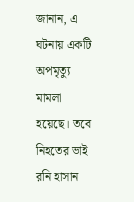জানান, এ ঘটনায় একটি অপমৃত্যু মামলা হয়েছে। তবে নিহতের ভাই রনি হাসান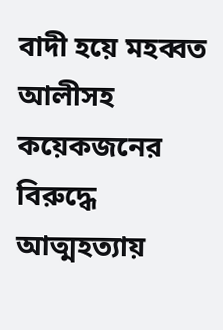বাদী হয়ে মহব্বত আলীসহ কয়েকজনের বিরুদ্ধে আত্মহত্যায়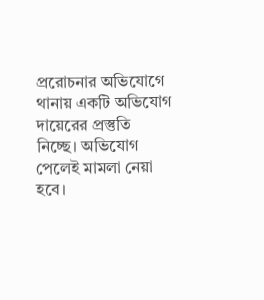প্ররোচনার অভিযোগে থানায় একটি অভিযোগ দায়েরের প্রস্তুতি নিচ্ছে। অভিযোগ পেলেই মামলা নেয়া হবে।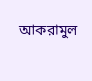আকরামুল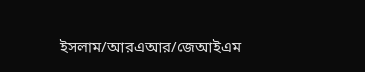ইসলাম/আরএআর/জেআইএম